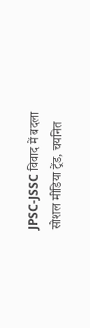JPSC-JSSC विवाद में बदला सोशल मीडिया ट्रेंड, चयनित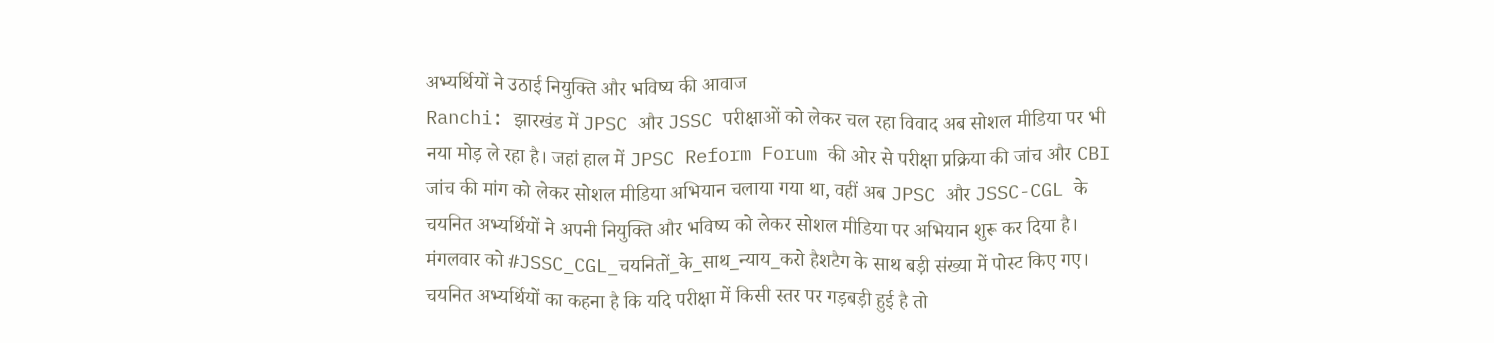अभ्यर्थियों ने उठाई नियुक्ति और भविष्य की आवाज
Ranchi: झारखंड में JPSC और JSSC परीक्षाओं को लेकर चल रहा विवाद अब सोशल मीडिया पर भी नया मोड़ ले रहा है। जहां हाल में JPSC Reform Forum की ओर से परीक्षा प्रक्रिया की जांच और CBI जांच की मांग को लेकर सोशल मीडिया अभियान चलाया गया था, वहीं अब JPSC और JSSC-CGL के चयनित अभ्यर्थियों ने अपनी नियुक्ति और भविष्य को लेकर सोशल मीडिया पर अभियान शुरू कर दिया है।
मंगलवार को #JSSC_CGL_चयनितों_के_साथ_न्याय_करो हैशटैग के साथ बड़ी संख्या में पोस्ट किए गए। चयनित अभ्यर्थियों का कहना है कि यदि परीक्षा में किसी स्तर पर गड़बड़ी हुई है तो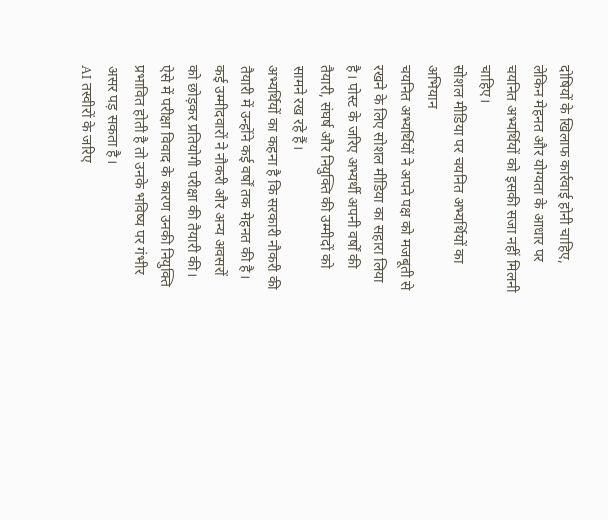दोषियों के खिलाफ कार्रवाई होनी चाहिए, लेकिन मेहनत और योग्यता के आधार पर चयनित अभ्यर्थियों को इसकी सजा नहीं मिलनी चाहिए।
सोशल मीडिया पर चयनित अभ्यर्थियों का अभियान
चयनित अभ्यर्थियों ने अपने पक्ष को मजबूती से रखने के लिए सोशल मीडिया का सहारा लिया है। पोस्ट के जरिए अभ्यर्थी अपनी वर्षों की तैयारी, संघर्ष और नियुक्ति की उम्मीदों को सामने रख रहे हैं।
अभ्यर्थियों का कहना है कि सरकारी नौकरी की तैयारी में उन्होंने कई वर्षों तक मेहनत की है। कई उम्मीदवारों ने नौकरी और अन्य अवसरों को छोड़कर प्रतियोगी परीक्षा की तैयारी की। ऐसे में परीक्षा विवाद के कारण उनकी नियुक्ति प्रभावित होती है तो उनके भविष्य पर गंभीर असर पड़ सकता है।
AI तस्वीरों के जरिए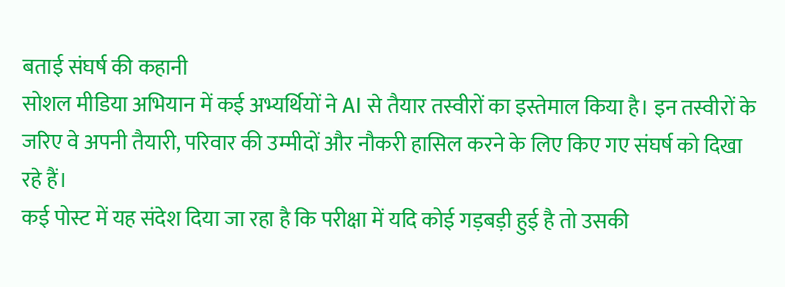बताई संघर्ष की कहानी
सोशल मीडिया अभियान में कई अभ्यर्थियों ने AI से तैयार तस्वीरों का इस्तेमाल किया है। इन तस्वीरों के जरिए वे अपनी तैयारी, परिवार की उम्मीदों और नौकरी हासिल करने के लिए किए गए संघर्ष को दिखा रहे हैं।
कई पोस्ट में यह संदेश दिया जा रहा है कि परीक्षा में यदि कोई गड़बड़ी हुई है तो उसकी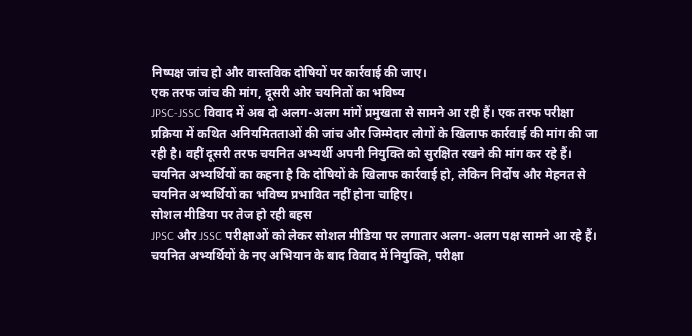निष्पक्ष जांच हो और वास्तविक दोषियों पर कार्रवाई की जाए।
एक तरफ जांच की मांग, दूसरी ओर चयनितों का भविष्य
JPSC-JSSC विवाद में अब दो अलग-अलग मांगें प्रमुखता से सामने आ रही हैं। एक तरफ परीक्षा प्रक्रिया में कथित अनियमितताओं की जांच और जिम्मेदार लोगों के खिलाफ कार्रवाई की मांग की जा रही है। वहीं दूसरी तरफ चयनित अभ्यर्थी अपनी नियुक्ति को सुरक्षित रखने की मांग कर रहे हैं।
चयनित अभ्यर्थियों का कहना है कि दोषियों के खिलाफ कार्रवाई हो, लेकिन निर्दोष और मेहनत से चयनित अभ्यर्थियों का भविष्य प्रभावित नहीं होना चाहिए।
सोशल मीडिया पर तेज हो रही बहस
JPSC और JSSC परीक्षाओं को लेकर सोशल मीडिया पर लगातार अलग-अलग पक्ष सामने आ रहे हैं। चयनित अभ्यर्थियों के नए अभियान के बाद विवाद में नियुक्ति, परीक्षा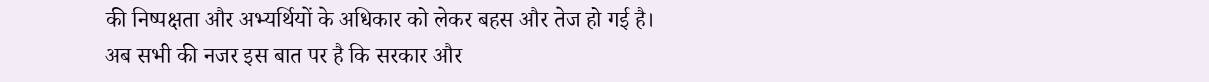की निष्पक्षता और अभ्यर्थियों के अधिकार को लेकर बहस और तेज हो गई है।
अब सभी की नजर इस बात पर है कि सरकार और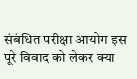संबंधित परीक्षा आयोग इस पूरे विवाद को लेकर क्या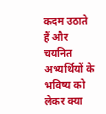कदम उठाते हैं और चयनित अभ्यर्थियों के भविष्य को लेकर क्या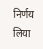निर्णय लिया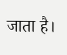जाता है।